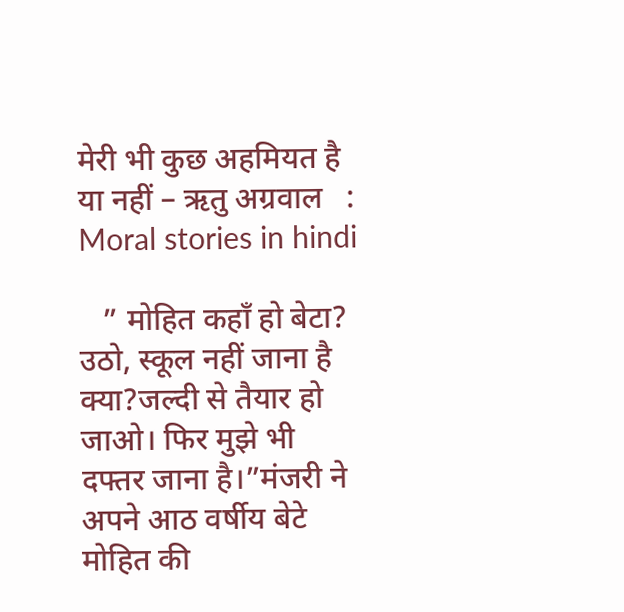मेरी भी कुछ अहमियत है या नहीं – ऋतु अग्रवाल   : Moral stories in hindi

   ” मोहित कहाँ हो बेटा? उठो, स्कूल नहीं जाना है क्या?जल्दी से तैयार हो जाओ। फिर मुझे भी दफ्तर जाना है।”मंजरी ने अपने आठ वर्षीय बेटे मोहित की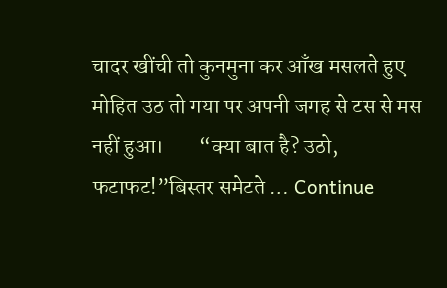चादर खींची तो कुनमुना कर आँख मसलते हुए मोहित उठ तो गया पर अपनी जगह से टस से मस नहीं हुआ।        “क्या बात है? उठो, फटाफट!”बिस्तर समेटते … Continue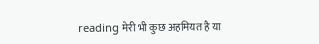reading मेरी भी कुछ अहमियत है या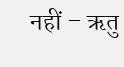नहीं – ऋतु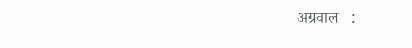अग्रवाल   :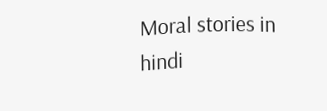Moral stories in hindi